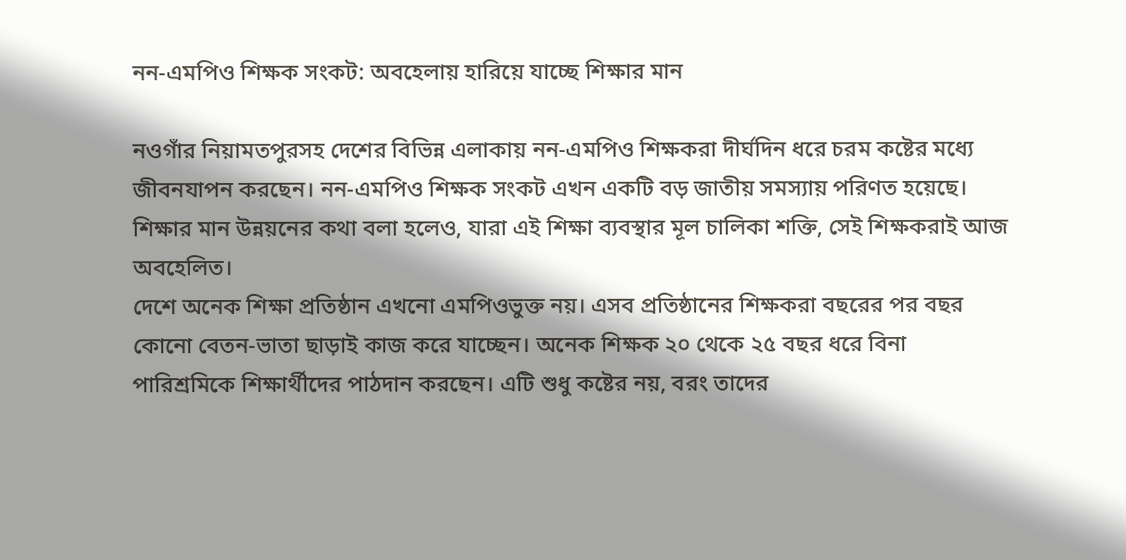নন-এমপিও শিক্ষক সংকট: অবহেলায় হারিয়ে যাচ্ছে শিক্ষার মান

নওগাঁর নিয়ামতপুরসহ দেশের বিভিন্ন এলাকায় নন-এমপিও শিক্ষকরা দীর্ঘদিন ধরে চরম কষ্টের মধ্যে জীবনযাপন করছেন। নন-এমপিও শিক্ষক সংকট এখন একটি বড় জাতীয় সমস্যায় পরিণত হয়েছে। শিক্ষার মান উন্নয়নের কথা বলা হলেও, যারা এই শিক্ষা ব্যবস্থার মূল চালিকা শক্তি, সেই শিক্ষকরাই আজ অবহেলিত।
দেশে অনেক শিক্ষা প্রতিষ্ঠান এখনো এমপিওভুক্ত নয়। এসব প্রতিষ্ঠানের শিক্ষকরা বছরের পর বছর কোনো বেতন-ভাতা ছাড়াই কাজ করে যাচ্ছেন। অনেক শিক্ষক ২০ থেকে ২৫ বছর ধরে বিনা পারিশ্রমিকে শিক্ষার্থীদের পাঠদান করছেন। এটি শুধু কষ্টের নয়, বরং তাদের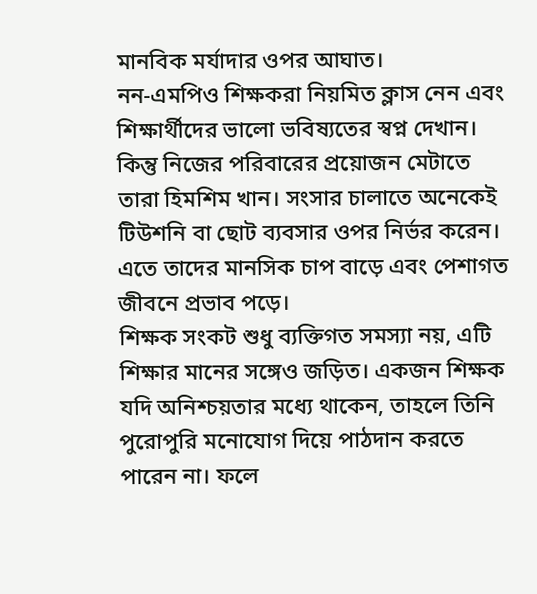মানবিক মর্যাদার ওপর আঘাত।
নন-এমপিও শিক্ষকরা নিয়মিত ক্লাস নেন এবং শিক্ষার্থীদের ভালো ভবিষ্যতের স্বপ্ন দেখান। কিন্তু নিজের পরিবারের প্রয়োজন মেটাতে তারা হিমশিম খান। সংসার চালাতে অনেকেই টিউশনি বা ছোট ব্যবসার ওপর নির্ভর করেন। এতে তাদের মানসিক চাপ বাড়ে এবং পেশাগত জীবনে প্রভাব পড়ে।
শিক্ষক সংকট শুধু ব্যক্তিগত সমস্যা নয়, এটি শিক্ষার মানের সঙ্গেও জড়িত। একজন শিক্ষক যদি অনিশ্চয়তার মধ্যে থাকেন, তাহলে তিনি পুরোপুরি মনোযোগ দিয়ে পাঠদান করতে পারেন না। ফলে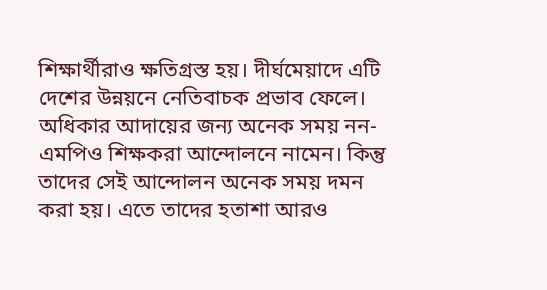শিক্ষার্থীরাও ক্ষতিগ্রস্ত হয়। দীর্ঘমেয়াদে এটি দেশের উন্নয়নে নেতিবাচক প্রভাব ফেলে।
অধিকার আদায়ের জন্য অনেক সময় নন-এমপিও শিক্ষকরা আন্দোলনে নামেন। কিন্তু তাদের সেই আন্দোলন অনেক সময় দমন করা হয়। এতে তাদের হতাশা আরও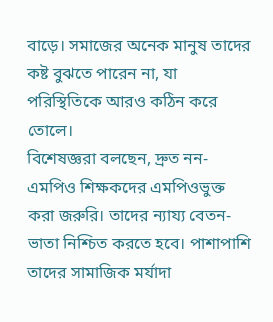বাড়ে। সমাজের অনেক মানুষ তাদের কষ্ট বুঝতে পারেন না, যা পরিস্থিতিকে আরও কঠিন করে তোলে।
বিশেষজ্ঞরা বলছেন, দ্রুত নন-এমপিও শিক্ষকদের এমপিওভুক্ত করা জরুরি। তাদের ন্যায্য বেতন-ভাতা নিশ্চিত করতে হবে। পাশাপাশি তাদের সামাজিক মর্যাদা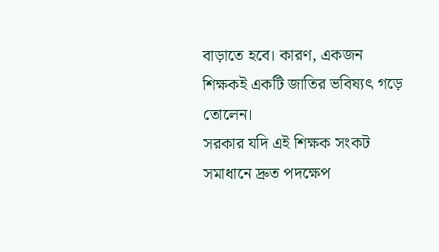বাড়াতে হবে। কারণ, একজন শিক্ষকই একটি জাতির ভবিষ্যৎ গড়ে তোলেন।
সরকার যদি এই শিক্ষক সংকট সমাধানে দ্রুত পদক্ষেপ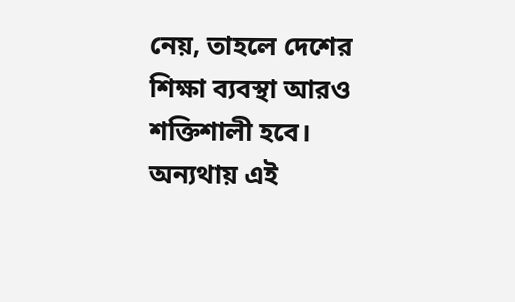নেয়, তাহলে দেশের শিক্ষা ব্যবস্থা আরও শক্তিশালী হবে। অন্যথায় এই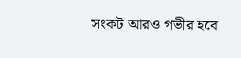সংকট আরও গভীর হবে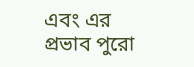এবং এর প্রভাব পুরো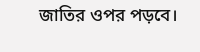জাতির ওপর পড়বে।